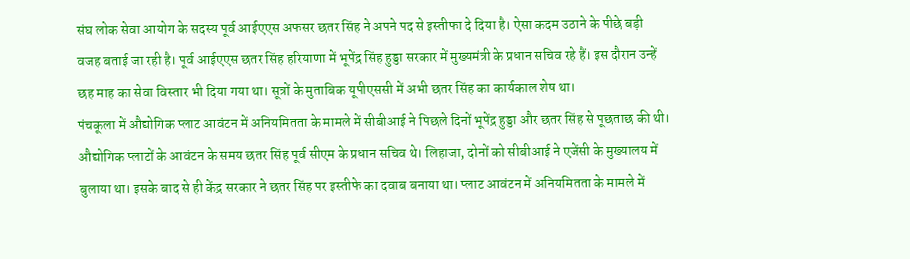संघ लोक सेवा आयोग के सदस्य पूर्व आईएएस अफसर छतर सिंह ने अपने पद से इस्तीफा दे दिया है। ऐसा कदम उठाने के पीछे बड़ी वजह बताई जा रही है। पूर्व आईएएस छतर सिंह हरियाणा में भूपेंद्र सिंह हुड्डा सरकार में मुख्यमंत्री के प्रधान सचिव रहे हैं। इस दौरान उन्हें छह माह का सेवा विस्तार भी दिया गया था। सूत्रों के मुताबिक यूपीएससी में अभी छतर सिंह का कार्यकाल शेष था।
पंचकूला में औद्योगिक प्लाट आवंटन में अनियमितता के मामले में सीबीआई ने पिछले दिनों भूपेंद्र हुड्डा और छतर सिंह से पूछताछ की थी। औद्योगिक प्लाटों के आवंटन के समय छतर सिंह पूर्व सीएम के प्रधान सचिव थे। लिहाजा, दोनों को सीबीआई ने एजेंसी के मुख्यालय में बुलाया था। इसके बाद से ही केंद्र सरकार ने छतर सिंह पर इस्तीफे का दवाब बनाया था। प्लाट आवंटन में अनियमितता के मामले में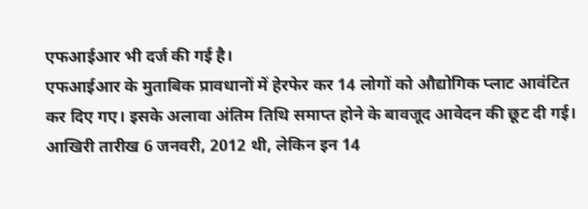एफआईआर भी दर्ज की गई है।
एफआईआर के मुताबिक प्रावधानों में हेरफेर कर 14 लोगों को औद्योगिक प्लाट आवंटित कर दिए गए। इसके अलावा अंतिम तिथि समाप्त होने के बावजूद आवेदन की छूट दी गई। आखिरी तारीख 6 जनवरी, 2012 थी, लेकिन इन 14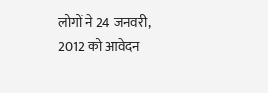लोगों ने 24 जनवरी, 2012 को आवेदन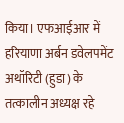किया। एफआईआर में हरियाणा अर्बन डवेलपमेंट अथॉरिटी (हुडा) के तत्कालीन अध्यक्ष रहे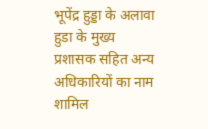भूपेंद्र हुड्डा के अलावा हुडा के मुख्य प्रशासक सहित अन्य अधिकारियों का नाम शामिल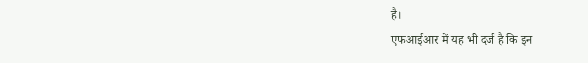है।
एफआईआर में यह भी दर्ज है कि इन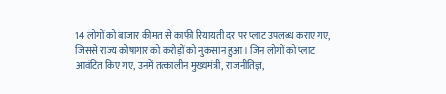14 लोगों को बाजार कीमत से काफी रियायती दर पर प्लाट उपलब्ध कराए गए, जिससे राज्य कोषागार को करोड़ों को नुकसान हुआ। जिन लोगों को प्लाट आवंटित किए गए, उनमें तत्कालीन मुख्यमंत्री, राजनीतिज्ञ,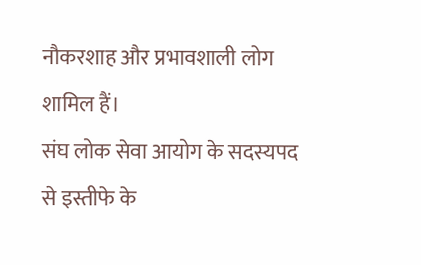नौकरशाह और प्रभावशाली लोग शामिल हैं।
संघ लोक सेवा आयोग के सदस्यपद से इस्तीफे के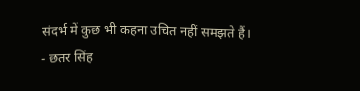संदर्भ में कुछ भी कहना उचित नहीं समझते हैं।
- छतर सिंह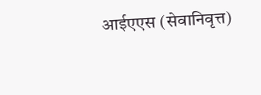आईएएस (सेवानिवृत्त)